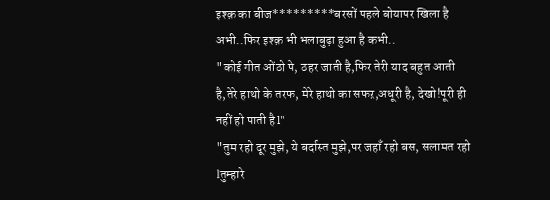इश्क़ का बीज*********बरसों पहले बोयापर खिला है अभी..फिर इश्क़ भी भलाबुढ़ा हुआ है कभी..
"कोई गीत ओंठो पे, ठहर जाती है,फिर तेरी याद बहुत आती है,तेरे हाथो के तरफ, मेरे हाथो का सफऱ,अधूरी है, देखो!पूरी ही नहीं हो पाती है l"
"तुम रहो दूर मुझे, ये बर्दास्त मुझे,पर जहाँ रहो बस, सलामत रहो lतुम्हारे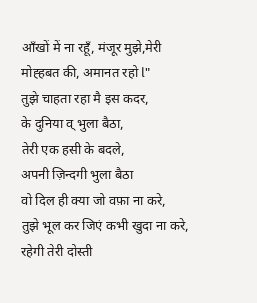आँखों में ना रहूँ, मंजूर मुझे,मेरी मोह्हबत की, अमानत रहो l"
तुझे चाहता रहा मै इस कदर,
के दुनिया व् भुला बैठा,
तेरी एक हसी के बदले,
अपनी ज़िन्दगी भुला बैठा
वो दिल ही क्या जो वफ़ा ना करे,
तुझे भूल कर जिएं कभी खुदा ना करे,
रहेगी तेरी दोस्ती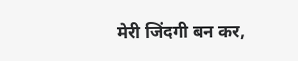मेरी जिंदगी बन कर,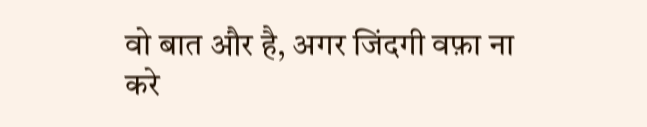वो बात और है, अगर जिंदगी वफ़ा ना करे